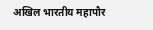अखिल भारतीय महापौर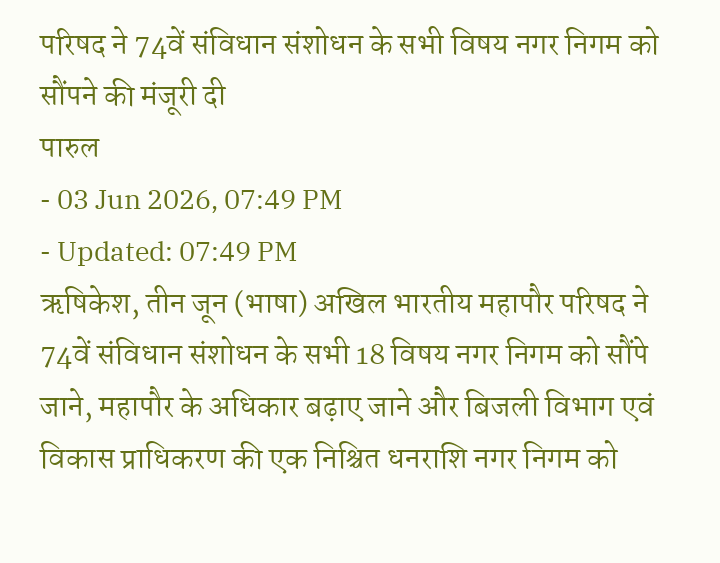परिषद ने 74वें संविधान संशोधन के सभी विषय नगर निगम को सौंपने की मंजूरी दी
पारुल
- 03 Jun 2026, 07:49 PM
- Updated: 07:49 PM
ऋषिकेश, तीन जून (भाषा) अखिल भारतीय महापौर परिषद ने 74वें संविधान संशोधन के सभी 18 विषय नगर निगम को सौंपे जाने, महापौर के अधिकार बढ़ाए जाने और बिजली विभाग एवं विकास प्राधिकरण की एक निश्चित धनराशि नगर निगम को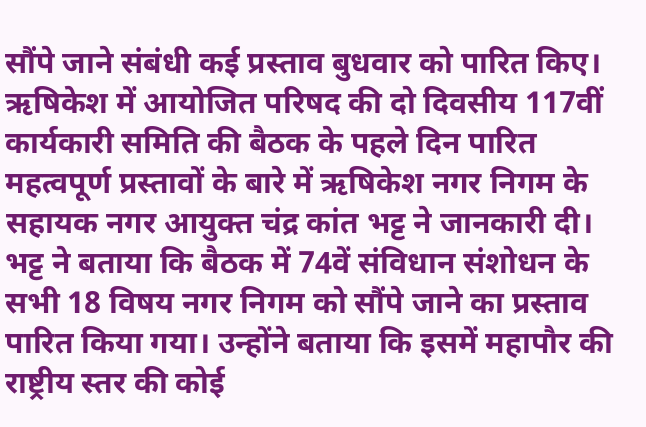सौंपे जाने संबंधी कई प्रस्ताव बुधवार को पारित किए।
ऋषिकेश में आयोजित परिषद की दो दिवसीय 117वीं कार्यकारी समिति की बैठक के पहले दिन पारित महत्वपूर्ण प्रस्तावों के बारे में ऋषिकेश नगर निगम के सहायक नगर आयुक्त चंद्र कांत भट्ट ने जानकारी दी।
भट्ट ने बताया कि बैठक में 74वें संविधान संशोधन के सभी 18 विषय नगर निगम को सौंपे जाने का प्रस्ताव पारित किया गया। उन्होंने बताया कि इसमें महापौर की राष्ट्रीय स्तर की कोई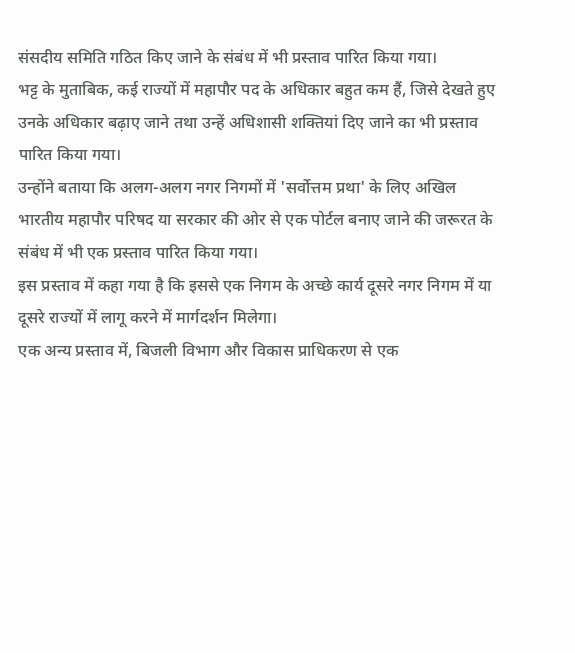संसदीय समिति गठित किए जाने के संबंध में भी प्रस्ताव पारित किया गया।
भट्ट के मुताबिक, कई राज्यों में महापौर पद के अधिकार बहुत कम हैं, जिसे देखते हुए उनके अधिकार बढ़ाए जाने तथा उन्हें अधिशासी शक्तियां दिए जाने का भी प्रस्ताव पारित किया गया।
उन्होंने बताया कि अलग-अलग नगर निगमों में 'सर्वोत्तम प्रथा' के लिए अखिल भारतीय महापौर परिषद या सरकार की ओर से एक पोर्टल बनाए जाने की जरूरत के संबंध में भी एक प्रस्ताव पारित किया गया।
इस प्रस्ताव में कहा गया है कि इससे एक निगम के अच्छे कार्य दूसरे नगर निगम में या दूसरे राज्यों में लागू करने में मार्गदर्शन मिलेगा।
एक अन्य प्रस्ताव में, बिजली विभाग और विकास प्राधिकरण से एक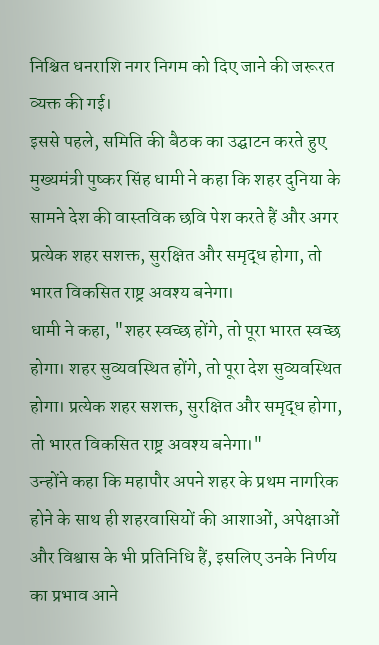निश्चित धनराशि नगर निगम को दिए जाने की जरूरत व्यक्त की गई।
इससे पहले, समिति की बैठक का उद्घाटन करते हुए मुख्यमंत्री पुष्कर सिंह धामी ने कहा कि शहर दुनिया के सामने देश की वास्तविक छवि पेश करते हैं और अगर प्रत्येक शहर सशक्त, सुरक्षित और समृद्ध होगा, तो भारत विकसित राष्ट्र अवश्य बनेगा।
धामी ने कहा, "शहर स्वच्छ होंगे, तो पूरा भारत स्वच्छ होगा। शहर सुव्यवस्थित होंगे, तो पूरा देश सुव्यवस्थित होगा। प्रत्येक शहर सशक्त, सुरक्षित और समृद्ध होगा, तो भारत विकसित राष्ट्र अवश्य बनेगा।"
उन्होंने कहा कि महापौर अपने शहर के प्रथम नागरिक होने के साथ ही शहरवासियों की आशाओं, अपेक्षाओं और विश्वास के भी प्रतिनिधि हैं, इसलिए उनके निर्णय का प्रभाव आने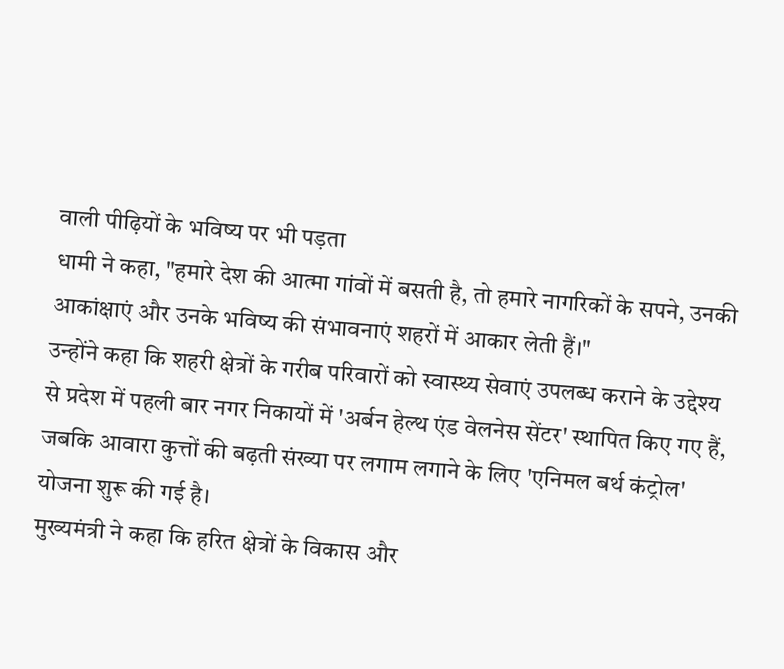वाली पीढ़ियों के भविष्य पर भी पड़ता
धामी ने कहा, "हमारे देश की आत्मा गांवों में बसती है, तो हमारे नागरिकों के सपने, उनकी आकांक्षाएं और उनके भविष्य की संभावनाएं शहरों में आकार लेती हैं।"
उन्होंने कहा कि शहरी क्षेत्रों के गरीब परिवारों को स्वास्थ्य सेवाएं उपलब्ध कराने के उद्देश्य से प्रदेश में पहली बार नगर निकायों में 'अर्बन हेल्थ एंड वेलनेस सेंटर' स्थापित किए गए हैं, जबकि आवारा कुत्तों की बढ़ती संख्या पर लगाम लगाने के लिए 'एनिमल बर्थ कंट्रोल' योजना शुरू की गई है।
मुख्यमंत्री ने कहा कि हरित क्षेत्रों के विकास और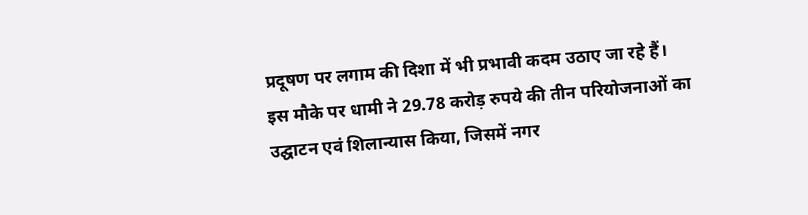प्रदूषण पर लगाम की दिशा में भी प्रभावी कदम उठाए जा रहे हैं।
इस मौके पर धामी ने 29.78 करोड़ रुपये की तीन परियोजनाओं का उद्घाटन एवं शिलान्यास किया, जिसमें नगर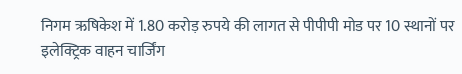निगम ऋषिकेश में 1.80 करोड़ रुपये की लागत से पीपीपी मोड पर 10 स्थानों पर इलेक्ट्रिक वाहन चार्जिंग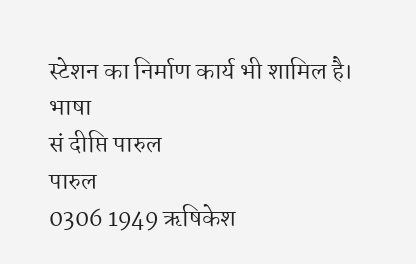स्टेशन का निर्माण कार्य भी शामिल है।
भाषा
सं दीप्ति पारुल
पारुल
0306 1949 ऋषिकेश